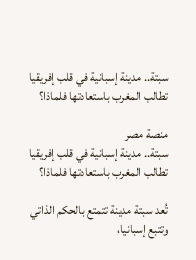سبتة.. مدينة إسبانية في قلب إفريقيا تطالب المغرب باستعادتها فلماذا؟

منصة مصر
سبتة.. مدينة إسبانية في قلب إفريقيا تطالب المغرب باستعادتها فلماذا؟

تُعد سبتة مدينة تتمتع بالحكم الذاتي وتتبع إسبانيا،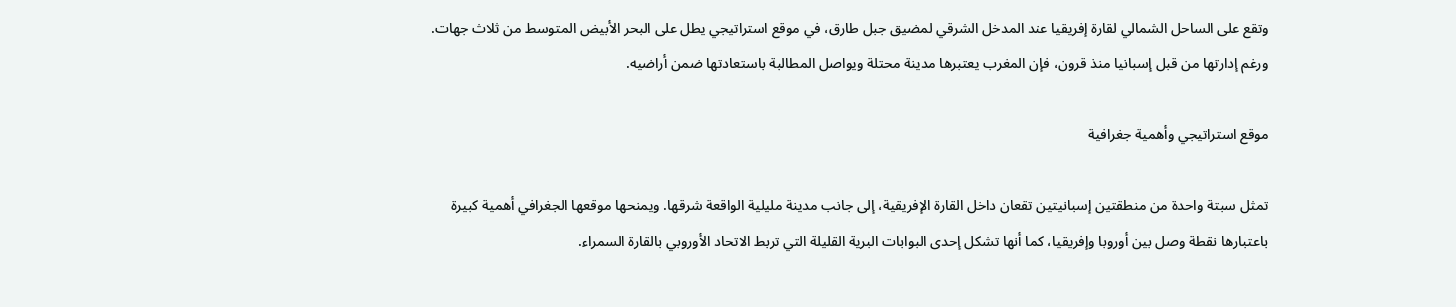وتقع على الساحل الشمالي لقارة إفريقيا عند المدخل الشرقي لمضيق جبل طارق، في موقع استراتيجي يطل على البحر الأبيض المتوسط من ثلاث جهات. ورغم إدارتها من قبل إسبانيا منذ قرون، فإن المغرب يعتبرها مدينة محتلة ويواصل المطالبة باستعادتها ضمن أراضيه.

موقع استراتيجي وأهمية جغرافية

تمثل سبتة واحدة من منطقتين إسبانيتين تقعان داخل القارة الإفريقية، إلى جانب مدينة مليلية الواقعة شرقها. ويمنحها موقعها الجغرافي أهمية كبيرة باعتبارها نقطة وصل بين أوروبا وإفريقيا، كما أنها تشكل إحدى البوابات البرية القليلة التي تربط الاتحاد الأوروبي بالقارة السمراء.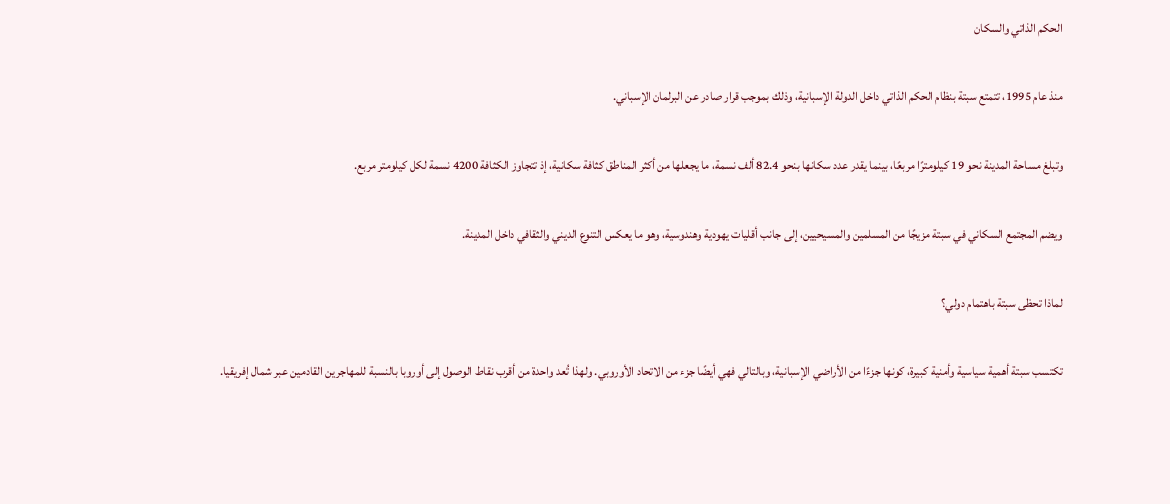الحكم الذاتي والسكان

منذ عام 1995، تتمتع سبتة بنظام الحكم الذاتي داخل الدولة الإسبانية، وذلك بموجب قرار صادر عن البرلمان الإسباني.

وتبلغ مساحة المدينة نحو 19 كيلومترًا مربعًا، بينما يقدر عدد سكانها بنحو 82.4 ألف نسمة، ما يجعلها من أكثر المناطق كثافة سكانية، إذ تتجاوز الكثافة 4200 نسمة لكل كيلومتر مربع.

ويضم المجتمع السكاني في سبتة مزيجًا من المسلمين والمسيحيين، إلى جانب أقليات يهودية وهندوسية، وهو ما يعكس التنوع الديني والثقافي داخل المدينة.

لماذا تحظى سبتة باهتمام دولي؟

تكتسب سبتة أهمية سياسية وأمنية كبيرة، كونها جزءًا من الأراضي الإسبانية، وبالتالي فهي أيضًا جزء من الاتحاد الأوروبي. ولهذا تُعد واحدة من أقرب نقاط الوصول إلى أوروبا بالنسبة للمهاجرين القادمين عبر شمال إفريقيا.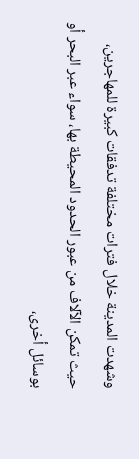وشهدت المدينة خلال فترات مختلفة تدفقات كبيرة للمهاجرين، حيث تمكن الآلاف من عبور الحدود المحيطة بها، سواء عبر البحر أو بوسائل أخرى،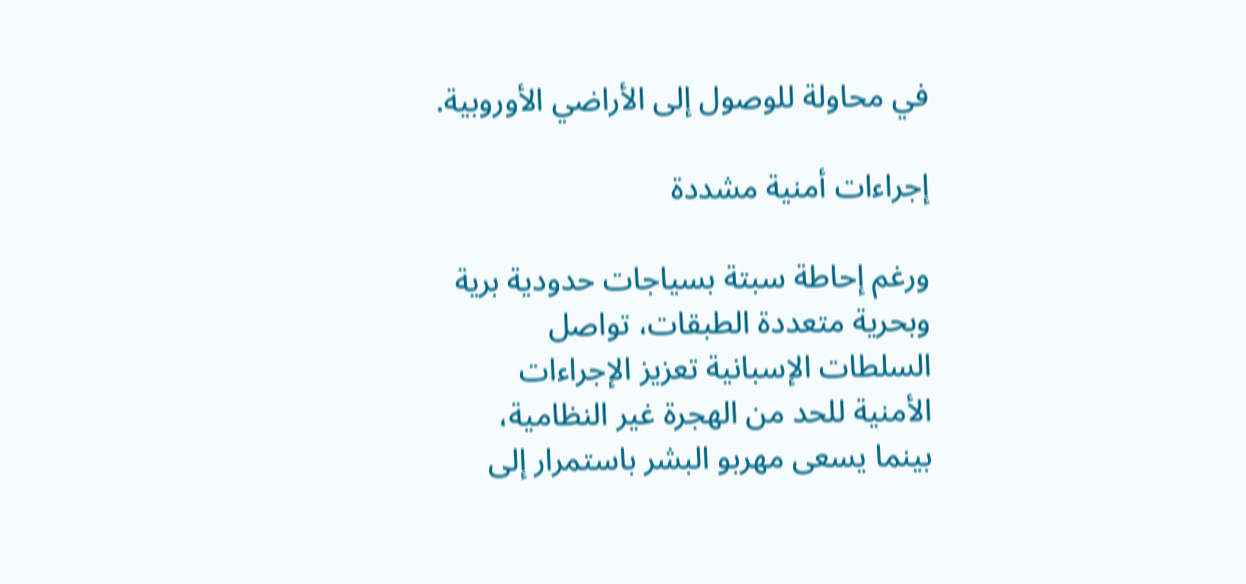في محاولة للوصول إلى الأراضي الأوروبية.

إجراءات أمنية مشددة

ورغم إحاطة سبتة بسياجات حدودية برية وبحرية متعددة الطبقات، تواصل السلطات الإسبانية تعزيز الإجراءات الأمنية للحد من الهجرة غير النظامية، بينما يسعى مهربو البشر باستمرار إلى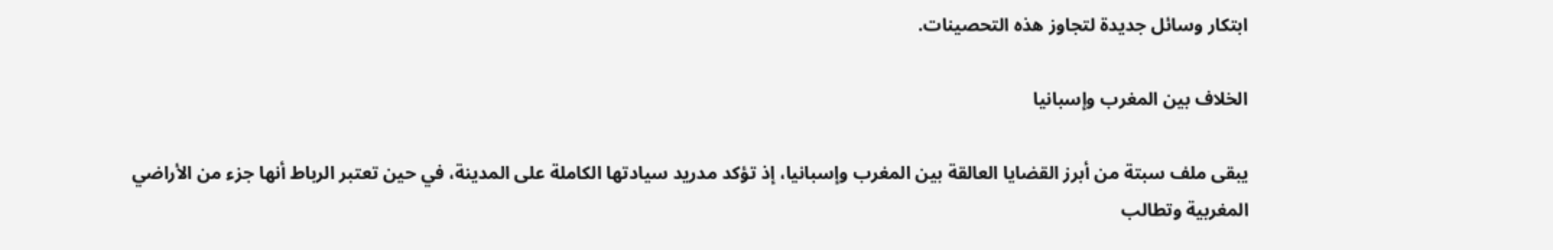ابتكار وسائل جديدة لتجاوز هذه التحصينات.

الخلاف بين المغرب وإسبانيا

يبقى ملف سبتة من أبرز القضايا العالقة بين المغرب وإسبانيا، إذ تؤكد مدريد سيادتها الكاملة على المدينة، في حين تعتبر الرباط أنها جزء من الأراضي المغربية وتطالب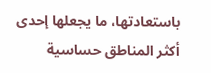باستعادتها، ما يجعلها إحدى أكثر المناطق حساسية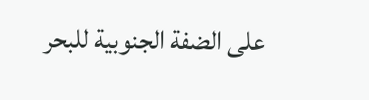على الضفة الجنوبية للبحر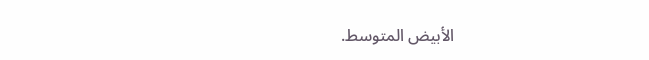الأبيض المتوسط.